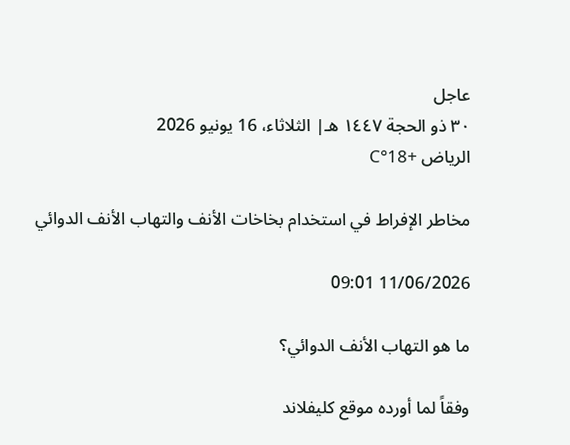عاجل
٣٠ ذو الحجة ١٤٤٧ هـ| الثلاثاء، 16 يونيو 2026
الرياض +18°C

مخاطر الإفراط في استخدام بخاخات الأنف والتهاب الأنف الدوائي

11/06/2026 09:01

ما هو التهاب الأنف الدوائي؟

وفقاً لما أورده موقع كليفلاند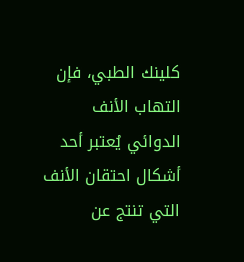كلينك الطبي، فإن التهاب الأنف الدوائي يُعتبر أحد أشكال احتقان الأنف التي تنتج عن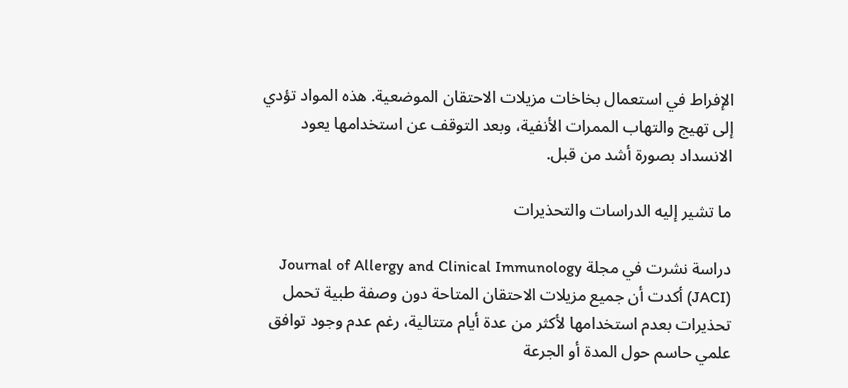الإفراط في استعمال بخاخات مزيلات الاحتقان الموضعية. هذه المواد تؤدي إلى تهيج والتهاب الممرات الأنفية، وبعد التوقف عن استخدامها يعود الانسداد بصورة أشد من قبل.

ما تشير إليه الدراسات والتحذيرات

دراسة نشرت في مجلة Journal of Allergy and Clinical Immunology (JACI) أكدت أن جميع مزيلات الاحتقان المتاحة دون وصفة طبية تحمل تحذيرات بعدم استخدامها لأكثر من عدة أيام متتالية، رغم عدم وجود توافق علمي حاسم حول المدة أو الجرعة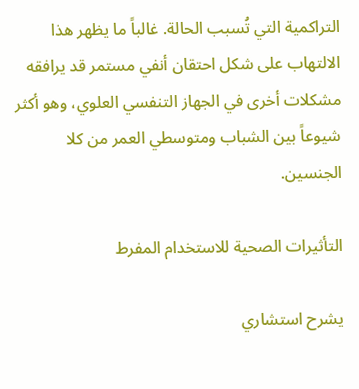التراكمية التي تُسبب الحالة. غالباً ما يظهر هذا الالتهاب على شكل احتقان أنفي مستمر قد يرافقه مشكلات أخرى في الجهاز التنفسي العلوي، وهو أكثر شيوعاً بين الشباب ومتوسطي العمر من كلا الجنسين.

التأثيرات الصحية للاستخدام المفرط

يشرح استشاري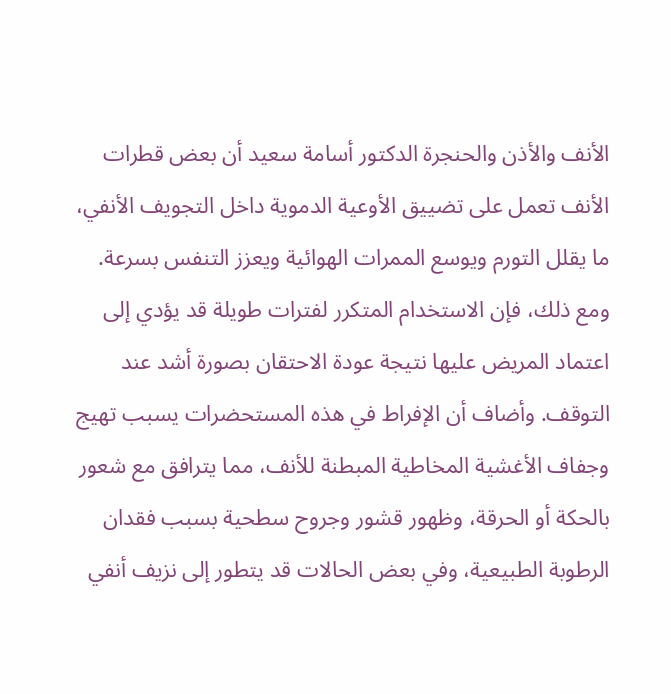الأنف والأذن والحنجرة الدكتور أسامة سعيد أن بعض قطرات الأنف تعمل على تضييق الأوعية الدموية داخل التجويف الأنفي، ما يقلل التورم ويوسع الممرات الهوائية ويعزز التنفس بسرعة. ومع ذلك، فإن الاستخدام المتكرر لفترات طويلة قد يؤدي إلى اعتماد المريض عليها نتيجة عودة الاحتقان بصورة أشد عند التوقف. وأضاف أن الإفراط في هذه المستحضرات يسبب تهيج وجفاف الأغشية المخاطية المبطنة للأنف، مما يترافق مع شعور بالحكة أو الحرقة، وظهور قشور وجروح سطحية بسبب فقدان الرطوبة الطبيعية، وفي بعض الحالات قد يتطور إلى نزيف أنفي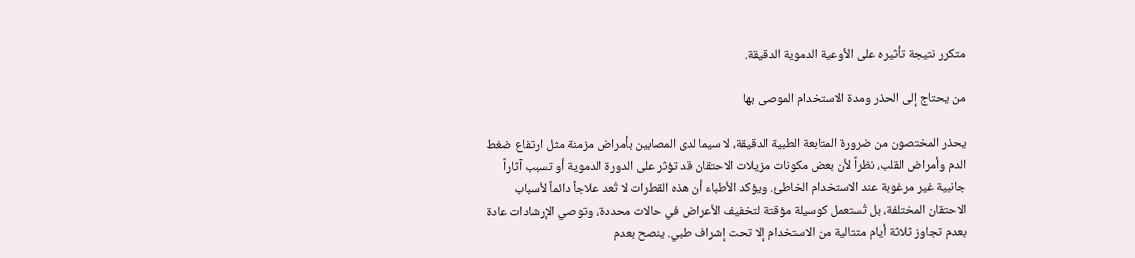متكرر نتيجة تأثيره على الأوعية الدموية الدقيقة.

من يحتاج إلى الحذر ومدة الاستخدام الموصى بها

يحذر المختصون من ضرورة المتابعة الطبية الدقيقة، لا سيما لدى المصابين بأمراض مزمنة مثل ارتفاع ضغط الدم وأمراض القلب، نظراً لأن بعض مكونات مزيلات الاحتقان قد تؤثر على الدورة الدموية أو تسبب آثاراً جانبية غير مرغوبة عند الاستخدام الخاطئ. ويؤكد الأطباء أن هذه القطرات لا تُعد علاجاً دائماً لأسباب الاحتقان المختلفة، بل تُستعمل كوسيلة مؤقتة لتخفيف الأعراض في حالات محددة، وتوصي الإرشادات عادة بعدم تجاوز ثلاثة أيام متتالية من الاستخدام إلا تحت إشراف طبي. ينصح بعدم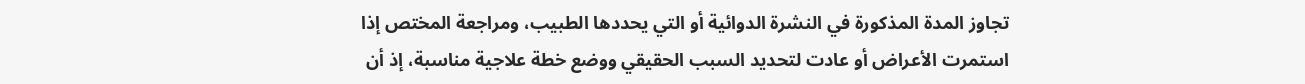تجاوز المدة المذكورة في النشرة الدوائية أو التي يحددها الطبيب، ومراجعة المختص إذا استمرت الأعراض أو عادت لتحديد السبب الحقيقي ووضع خطة علاجية مناسبة، إذ أن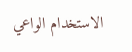الاستخدام الواعي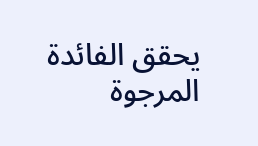يحقق الفائدة المرجوة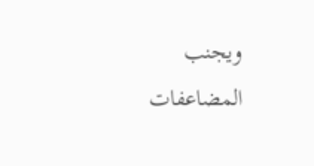ويجنب المضاعفات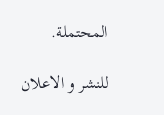المحتملة.

للنشر و الاعلان